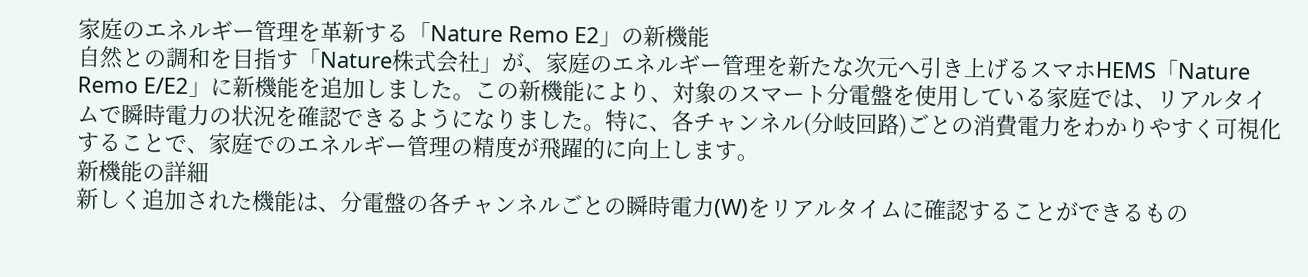家庭のエネルギー管理を革新する「Nature Remo E2」の新機能
自然との調和を目指す「Nature株式会社」が、家庭のエネルギー管理を新たな次元へ引き上げるスマホHEMS「Nature Remo E/E2」に新機能を追加しました。この新機能により、対象のスマート分電盤を使用している家庭では、リアルタイムで瞬時電力の状況を確認できるようになりました。特に、各チャンネル(分岐回路)ごとの消費電力をわかりやすく可視化することで、家庭でのエネルギー管理の精度が飛躍的に向上します。
新機能の詳細
新しく追加された機能は、分電盤の各チャンネルごとの瞬時電力(W)をリアルタイムに確認することができるもの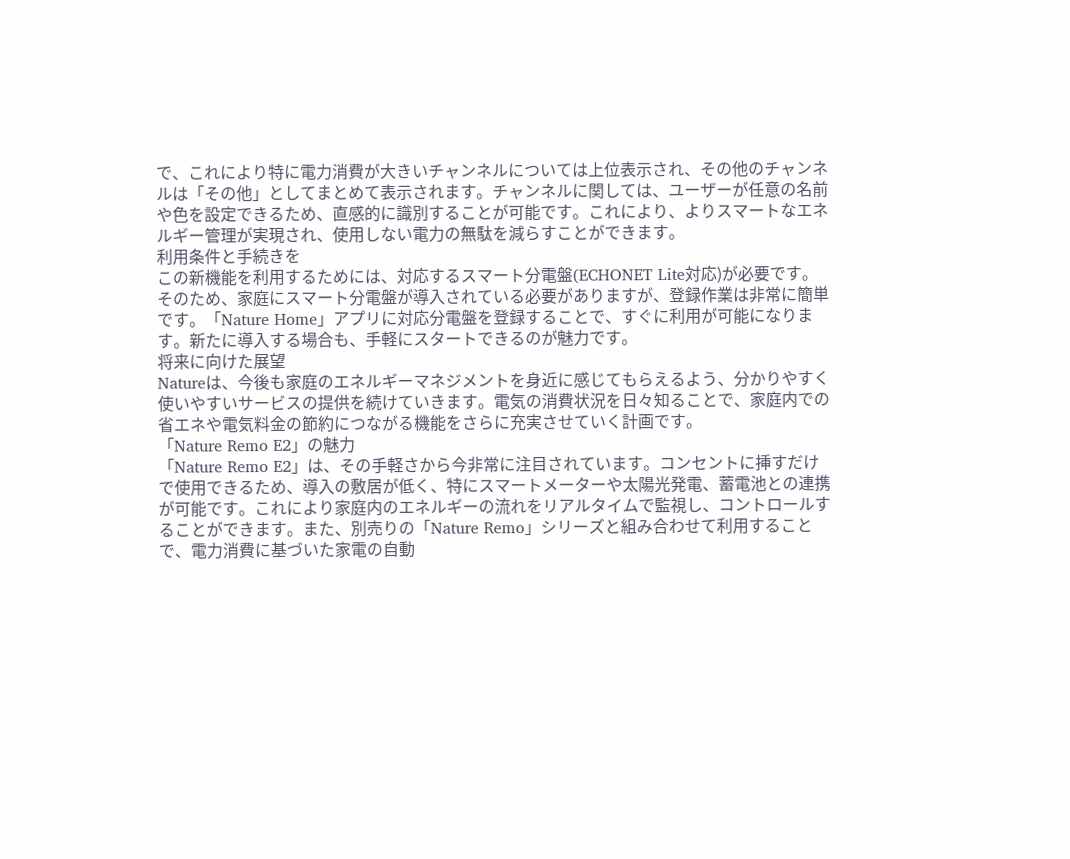で、これにより特に電力消費が大きいチャンネルについては上位表示され、その他のチャンネルは「その他」としてまとめて表示されます。チャンネルに関しては、ユーザーが任意の名前や色を設定できるため、直感的に識別することが可能です。これにより、よりスマートなエネルギー管理が実現され、使用しない電力の無駄を減らすことができます。
利用条件と手続きを
この新機能を利用するためには、対応するスマート分電盤(ECHONET Lite対応)が必要です。そのため、家庭にスマート分電盤が導入されている必要がありますが、登録作業は非常に簡単です。「Nature Home」アプリに対応分電盤を登録することで、すぐに利用が可能になります。新たに導入する場合も、手軽にスタートできるのが魅力です。
将来に向けた展望
Natureは、今後も家庭のエネルギーマネジメントを身近に感じてもらえるよう、分かりやすく使いやすいサービスの提供を続けていきます。電気の消費状況を日々知ることで、家庭内での省エネや電気料金の節約につながる機能をさらに充実させていく計画です。
「Nature Remo E2」の魅力
「Nature Remo E2」は、その手軽さから今非常に注目されています。コンセントに挿すだけで使用できるため、導入の敷居が低く、特にスマートメーターや太陽光発電、蓄電池との連携が可能です。これにより家庭内のエネルギーの流れをリアルタイムで監視し、コントロールすることができます。また、別売りの「Nature Remo」シリーズと組み合わせて利用することで、電力消費に基づいた家電の自動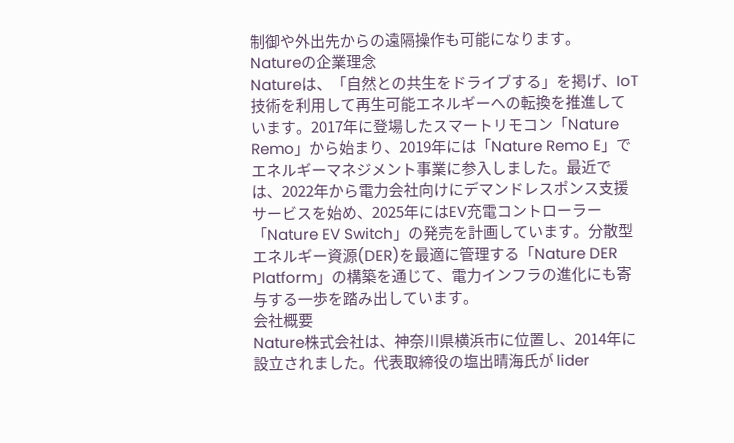制御や外出先からの遠隔操作も可能になります。
Natureの企業理念
Natureは、「自然との共生をドライブする」を掲げ、IoT技術を利用して再生可能エネルギーへの転換を推進しています。2017年に登場したスマートリモコン「Nature Remo」から始まり、2019年には「Nature Remo E」でエネルギーマネジメント事業に参入しました。最近では、2022年から電力会社向けにデマンドレスポンス支援サービスを始め、2025年にはEV充電コントローラー「Nature EV Switch」の発売を計画しています。分散型エネルギー資源(DER)を最適に管理する「Nature DER Platform」の構築を通じて、電力インフラの進化にも寄与する一歩を踏み出しています。
会社概要
Nature株式会社は、神奈川県横浜市に位置し、2014年に設立されました。代表取締役の塩出晴海氏が lider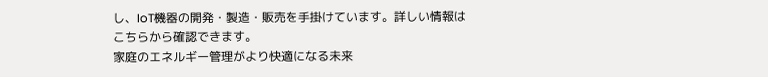し、IoT機器の開発・製造・販売を手掛けています。詳しい情報は
こちらから確認できます。
家庭のエネルギー管理がより快適になる未来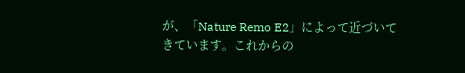が、「Nature Remo E2」によって近づいてきています。これからの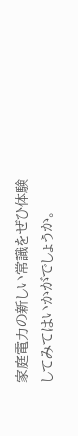家庭電力の新しい常識をぜひ体験してみてはいかがでしょうか。